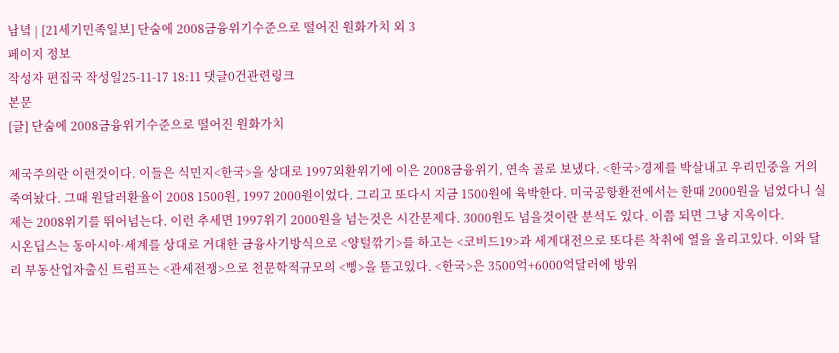남녘 | [21세기민족일보] 단숨에 2008금융위기수준으로 떨어진 원화가치 외 3
페이지 정보
작성자 편집국 작성일25-11-17 18:11 댓글0건관련링크
본문
[글] 단숨에 2008금융위기수준으로 떨어진 원화가치

제국주의란 이런것이다. 이들은 식민지<한국>을 상대로 1997외환위기에 이은 2008금융위기, 연속 골로 보냈다. <한국>경제를 박살내고 우리민중을 거의 죽여놨다. 그때 원달러환율이 2008 1500원, 1997 2000원이었다. 그리고 또다시 지금 1500원에 육박한다. 미국공항환전에서는 한때 2000원을 넘었다니 실제는 2008위기를 뛰어넘는다. 이런 추세면 1997위기 2000원을 넘는것은 시간문제다. 3000원도 넘을것이란 분석도 있다. 이쯤 되면 그냥 지옥이다.
시온딥스는 동아시아·세계를 상대로 거대한 금융사기방식으로 <양털깎기>를 하고는 <코비드19>과 세계대전으로 또다른 착취에 열을 올리고있다. 이와 달리 부동산업자출신 트럼프는 <관세전쟁>으로 천문학적규모의 <삥>을 뜯고있다. <한국>은 3500억+6000억달러에 방위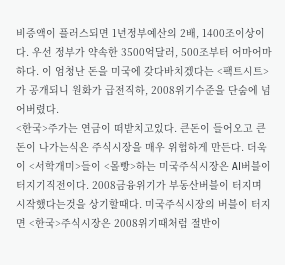비증액이 플러스되면 1년정부예산의 2배, 1400조이상이다. 우선 정부가 약속한 3500억달러, 500조부터 어마어마하다. 이 엄청난 돈을 미국에 갖다바치겠다는 <팩트시트>가 공개되니 원화가 급전직하, 2008위기수준을 단숨에 넘어버렸다.
<한국>주가는 연금이 떠받치고있다. 큰돈이 들어오고 큰돈이 나가는식은 주식시장을 매우 위험하게 만든다. 더욱이 <서학개미>들이 <몰빵>하는 미국주식시장은 AI버블이 터지기직전이다. 2008금융위기가 부동산버블이 터지며 시작했다는것을 상기할때다. 미국주식시장의 버블이 터지면 <한국>주식시장은 2008위기때처럼 절반이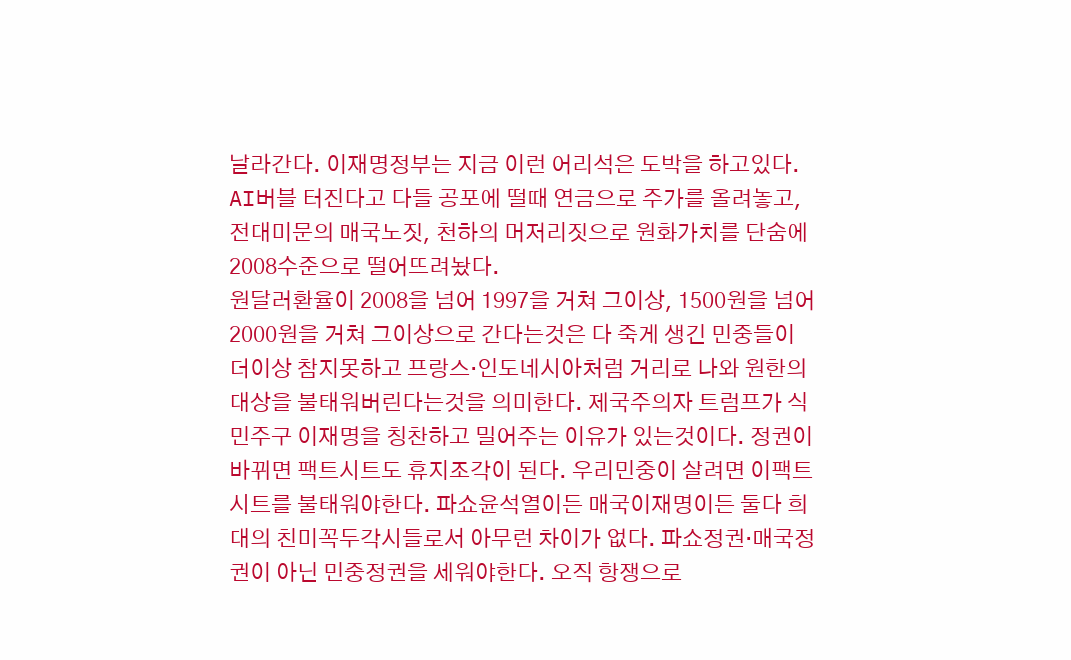날라간다. 이재명정부는 지금 이런 어리석은 도박을 하고있다. AI버블 터진다고 다들 공포에 떨때 연금으로 주가를 올려놓고, 전대미문의 매국노짓, 천하의 머저리짓으로 원화가치를 단숨에 2008수준으로 떨어뜨려놨다.
원달러환율이 2008을 넘어 1997을 거쳐 그이상, 1500원을 넘어 2000원을 거쳐 그이상으로 간다는것은 다 죽게 생긴 민중들이 더이상 참지못하고 프랑스·인도네시아처럼 거리로 나와 원한의 대상을 불태워버린다는것을 의미한다. 제국주의자 트럼프가 식민주구 이재명을 칭찬하고 밀어주는 이유가 있는것이다. 정권이 바뀌면 팩트시트도 휴지조각이 된다. 우리민중이 살려면 이팩트시트를 불태워야한다. 파쇼윤석열이든 매국이재명이든 둘다 희대의 친미꼭두각시들로서 아무런 차이가 없다. 파쇼정권·매국정권이 아닌 민중정권을 세워야한다. 오직 항쟁으로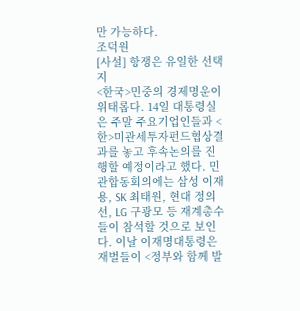만 가능하다.
조덕원
[사설] 항쟁은 유일한 선택지
<한국>민중의 경제명운이 위태롭다. 14일 대통령실은 주말 주요기업인들과 <한>미관세투자펀드협상결과를 놓고 후속논의를 진행할 예정이라고 했다. 민관합동회의에는 삼성 이재용, SK 최태원, 현대 정의선, LG 구광모 등 재계총수들이 참석할 것으로 보인다. 이날 이재명대통령은 재벌들이 <정부와 함께 발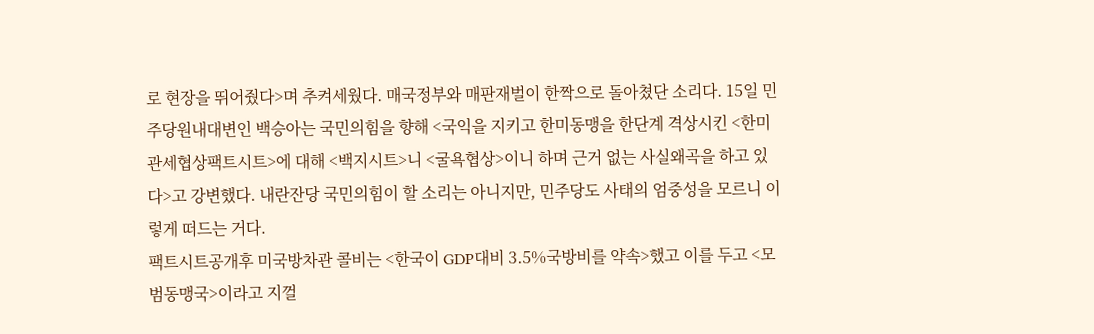로 현장을 뛰어줬다>며 추켜세웠다. 매국정부와 매판재벌이 한짝으로 돌아쳤단 소리다. 15일 민주당원내대변인 백승아는 국민의힘을 향해 <국익을 지키고 한미동맹을 한단계 격상시킨 <한미관세협상팩트시트>에 대해 <백지시트>니 <굴욕협상>이니 하며 근거 없는 사실왜곡을 하고 있다>고 강변했다. 내란잔당 국민의힘이 할 소리는 아니지만, 민주당도 사태의 엄중성을 모르니 이렇게 떠드는 거다.
팩트시트공개후 미국방차관 콜비는 <한국이 GDP대비 3.5%국방비를 약속>했고 이를 두고 <모범동맹국>이라고 지껄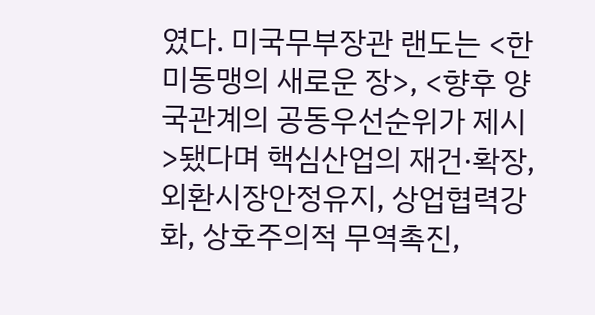였다. 미국무부장관 랜도는 <한미동맹의 새로운 장>, <향후 양국관계의 공동우선순위가 제시>됐다며 핵심산업의 재건·확장, 외환시장안정유지, 상업협력강화, 상호주의적 무역촉진,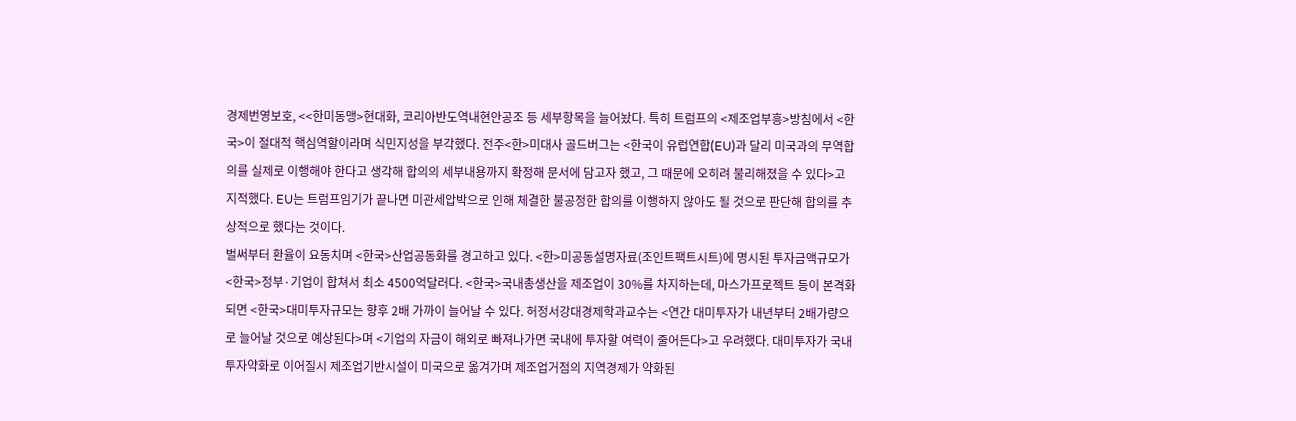경제번영보호, <<한미동맹>현대화, 코리아반도역내현안공조 등 세부항목을 늘어놨다. 특히 트럼프의 <제조업부흥>방침에서 <한국>이 절대적 핵심역할이라며 식민지성을 부각했다. 전주<한>미대사 골드버그는 <한국이 유럽연합(EU)과 달리 미국과의 무역합의를 실제로 이행해야 한다고 생각해 합의의 세부내용까지 확정해 문서에 담고자 했고, 그 때문에 오히려 불리해졌을 수 있다>고 지적했다. EU는 트럼프임기가 끝나면 미관세압박으로 인해 체결한 불공정한 합의를 이행하지 않아도 될 것으로 판단해 합의를 추상적으로 했다는 것이다.
벌써부터 환율이 요동치며 <한국>산업공동화를 경고하고 있다. <한>미공동설명자료(조인트팩트시트)에 명시된 투자금액규모가 <한국>정부·기업이 합쳐서 최소 4500억달러다. <한국>국내총생산을 제조업이 30%를 차지하는데, 마스가프로젝트 등이 본격화되면 <한국>대미투자규모는 향후 2배 가까이 늘어날 수 있다. 허정서강대경제학과교수는 <연간 대미투자가 내년부터 2배가량으로 늘어날 것으로 예상된다>며 <기업의 자금이 해외로 빠져나가면 국내에 투자할 여력이 줄어든다>고 우려했다. 대미투자가 국내투자약화로 이어질시 제조업기반시설이 미국으로 옮겨가며 제조업거점의 지역경제가 약화된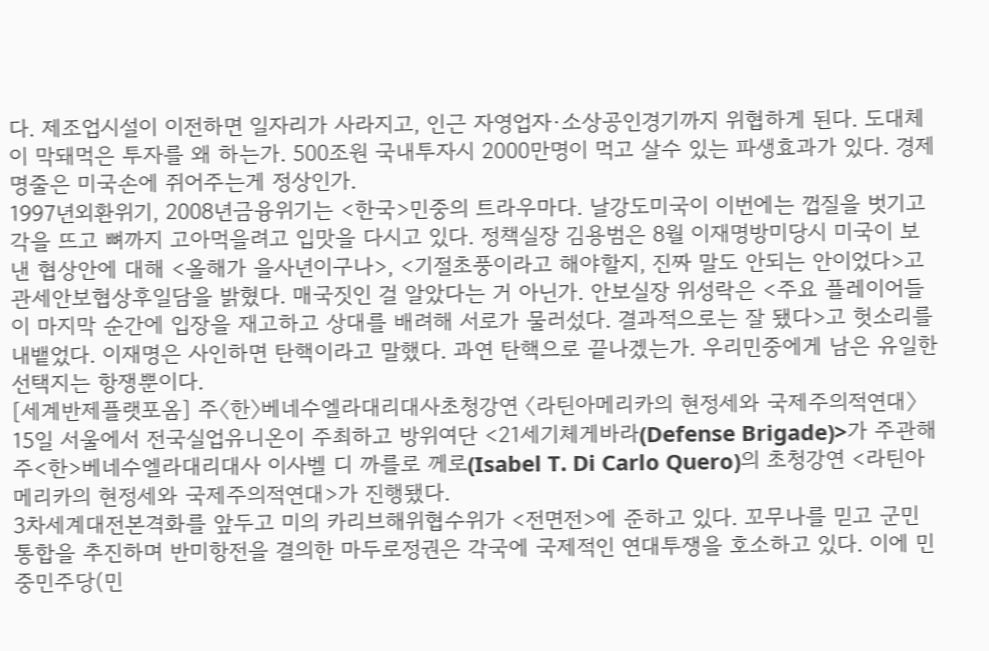다. 제조업시설이 이전하면 일자리가 사라지고, 인근 자영업자·소상공인경기까지 위협하게 된다. 도대체 이 막돼먹은 투자를 왜 하는가. 500조원 국내투자시 2000만명이 먹고 살수 있는 파생효과가 있다. 경제명줄은 미국손에 쥐어주는게 정상인가.
1997년외환위기, 2008년금융위기는 <한국>민중의 트라우마다. 날강도미국이 이번에는 껍질을 벗기고 각을 뜨고 뼈까지 고아먹을려고 입맛을 다시고 있다. 정책실장 김용범은 8월 이재명방미당시 미국이 보낸 협상안에 대해 <올해가 을사년이구나>, <기절초풍이라고 해야할지, 진짜 말도 안되는 안이었다>고 관세안보협상후일담을 밝혔다. 매국짓인 걸 알았다는 거 아닌가. 안보실장 위성락은 <주요 플레이어들이 마지막 순간에 입장을 재고하고 상대를 배려해 서로가 물러섰다. 결과적으로는 잘 됐다>고 헛소리를 내뱉었다. 이재명은 사인하면 탄핵이라고 말했다. 과연 탄핵으로 끝나겠는가. 우리민중에게 남은 유일한 선택지는 항쟁뿐이다.
[세계반제플랫포옴] 주〈한〉베네수엘라대리대사초청강연 〈라틴아메리카의 현정세와 국제주의적연대〉
15일 서울에서 전국실업유니온이 주최하고 방위여단 <21세기체게바라(Defense Brigade)>가 주관해 주<한>베네수엘라대리대사 이사벨 디 까를로 께로(Isabel T. Di Carlo Quero)의 초청강연 <라틴아메리카의 현정세와 국제주의적연대>가 진행됐다.
3차세계대전본격화를 앞두고 미의 카리브해위협수위가 <전면전>에 준하고 있다. 꼬무나를 믿고 군민통합을 추진하며 반미항전을 결의한 마두로정권은 각국에 국제적인 연대투쟁을 호소하고 있다. 이에 민중민주당(민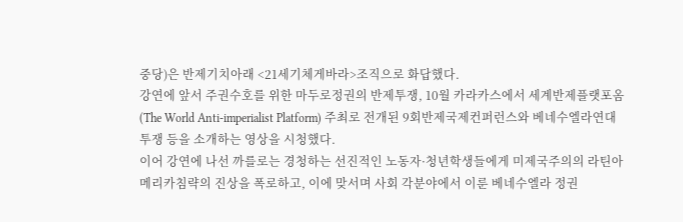중당)은 반제기치아래 <21세기체게바라>조직으로 화답했다.
강연에 앞서 주권수호를 위한 마두로정권의 반제투쟁, 10월 카라카스에서 세계반제플랫포옴(The World Anti-imperialist Platform) 주최로 전개된 9회반제국제컨퍼런스와 베네수엘라연대투쟁 등을 소개하는 영상을 시청했다.
이어 강연에 나선 까를로는 경청하는 선진적인 노동자·청년학생들에게 미제국주의의 라틴아메리카침략의 진상을 폭로하고, 이에 맞서며 사회 각분야에서 이룬 베네수엘라 정권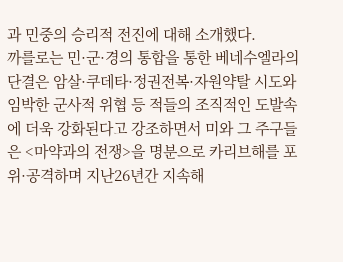과 민중의 승리적 전진에 대해 소개했다.
까를로는 민·군·경의 통합을 통한 베네수엘라의 단결은 암살·쿠데타·정권전복·자원약탈 시도와 임박한 군사적 위협 등 적들의 조직적인 도발속에 더욱 강화된다고 강조하면서 미와 그 주구들은 <마약과의 전쟁>을 명분으로 카리브해를 포위·공격하며 지난26년간 지속해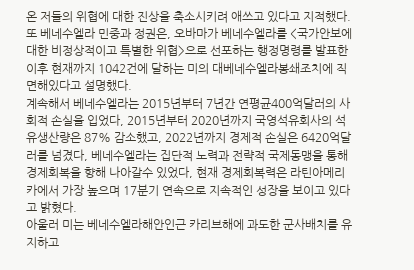온 저들의 위협에 대한 진상을 축소시키려 애쓰고 있다고 지적했다.
또 베네수엘라 민중과 정권은, 오바마가 베네수엘라를 <국가안보에 대한 비정상적이고 특별한 위협>으로 선포하는 행정명령를 발표한 이후 현재까지 1042건에 달하는 미의 대베네수엘라봉쇄조치에 직면해있다고 설명했다.
계속해서 베네수엘라는 2015년부터 7년간 연평균400억달러의 사회적 손실을 입었다, 2015년부터 2020년까지 국영석유회사의 석유생산량은 87% 감소했고, 2022년까지 경제적 손실은 6420억달러를 넘겼다, 베네수엘라는 집단적 노력과 전략적 국제동맹을 통해 경제회복을 향해 나아갈수 있었다, 현재 경제회복력은 라틴아메리카에서 가장 높으며 17분기 연속으로 지속적인 성장을 보이고 있다고 밝혔다.
아울러 미는 베네수엘라해안인근 카리브해에 과도한 군사배치를 유지하고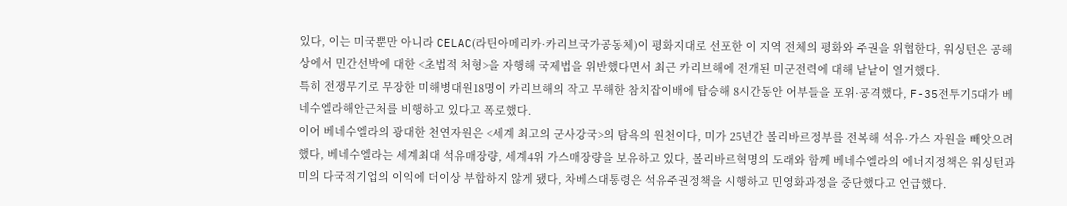있다, 이는 미국뿐만 아니라 CELAC(라틴아메리카·카리브국가공동체)이 평화지대로 선포한 이 지역 전체의 평화와 주권을 위협한다, 워싱턴은 공해상에서 민간선박에 대한 <초법적 처형>을 자행해 국제법을 위반했다면서 최근 카리브해에 전개된 미군전력에 대해 낱낱이 열거했다.
특히 전쟁무기로 무장한 미해병대원18명이 카리브해의 작고 무해한 참치잡이배에 탑승해 8시간동안 어부들을 포위·공격했다, F-35전투기5대가 베네수엘라해안근처를 비행하고 있다고 폭로했다.
이어 베네수엘라의 광대한 천연자원은 <세계 최고의 군사강국>의 탐욕의 원천이다, 미가 25년간 볼리바르정부를 전복해 석유·가스 자원을 빼앗으려 했다, 베네수엘라는 세계최대 석유매장량, 세계4위 가스매장량을 보유하고 있다, 볼리바르혁명의 도래와 함께 베네수엘라의 에너지정책은 워싱턴과 미의 다국적기업의 이익에 더이상 부합하지 않게 됐다, 차베스대통령은 석유주권정책을 시행하고 민영화과정을 중단했다고 언급했다.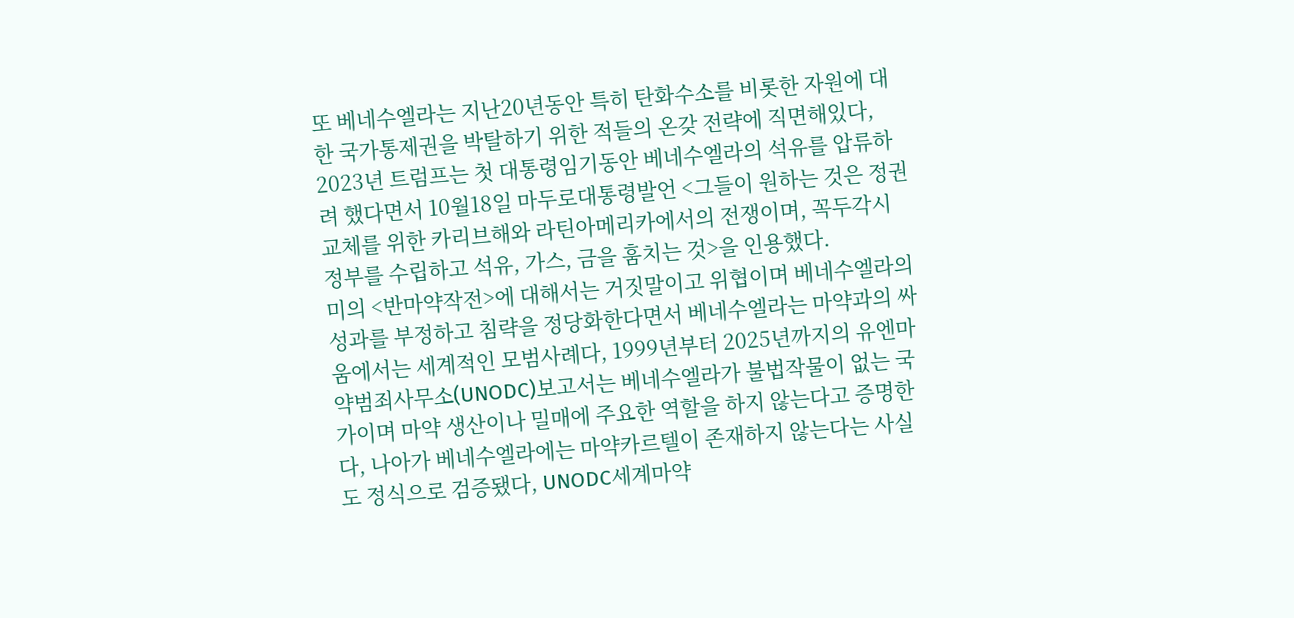또 베네수엘라는 지난20년동안 특히 탄화수소를 비롯한 자원에 대한 국가통제권을 박탈하기 위한 적들의 온갖 전략에 직면해있다, 2023년 트럼프는 첫 대통령임기동안 베네수엘라의 석유를 압류하려 했다면서 10월18일 마두로대통령발언 <그들이 원하는 것은 정권교체를 위한 카리브해와 라틴아메리카에서의 전쟁이며, 꼭두각시정부를 수립하고 석유, 가스, 금을 훔치는 것>을 인용했다.
미의 <반마약작전>에 대해서는 거짓말이고 위협이며 베네수엘라의 성과를 부정하고 침략을 정당화한다면서 베네수엘라는 마약과의 싸움에서는 세계적인 모범사례다, 1999년부터 2025년까지의 유엔마약범죄사무소(UNODC)보고서는 베네수엘라가 불법작물이 없는 국가이며 마약 생산이나 밀매에 주요한 역할을 하지 않는다고 증명한다, 나아가 베네수엘라에는 마약카르텔이 존재하지 않는다는 사실도 정식으로 검증됐다, UNODC세계마약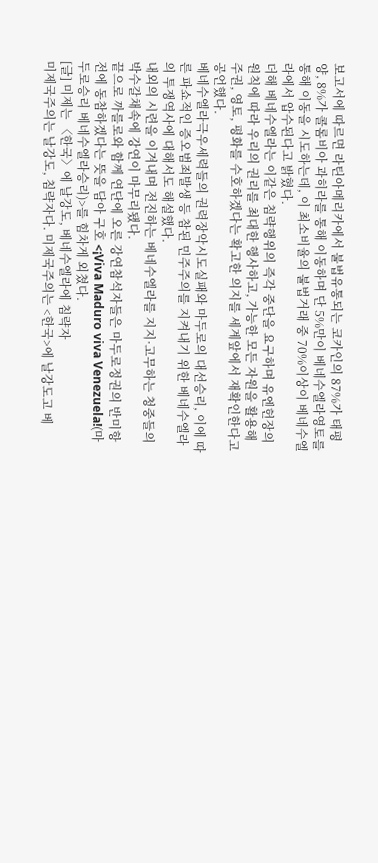보고서에 따르면 라틴아메리카에서 불법유통되는 코카인의 87%가 태평양, 8%가 콜롬비아 과히라를 통해 이동하며 단 5%만이 베네수엘라영토를 통해 이동을 시도하는데, 이 최소비율의 불법거래 중 70%이상이 베네수엘라에서 압수된다고 밝혔다.
더해 베네수엘라는 이같은 침략행위의 즉각 중단을 요구하며 유엔헌장의 원칙에 따라 우리의 권리를 최대한 행사하고, 가능한 모든 자원을 활용해 주권, 영토, 평화를 수호하겠다는 확고한 의지를 세계앞에서 재확인한다고 공언했다.
베네수엘라극우세력들의 권력장악시도실패와 마두로의 대선승리, 이에 따른 파쇼적인 증오범죄발생 등 참된 민주주의를 지켜내기 위한 베네수엘라의 투쟁역사에 대해서도 해설했다.
내외의 시련을 이겨내며 전진하는 베네수엘라를 지지·고무하는 청중들의 박수갈채속에 강연이 마무리됐다.
끝으로 까를로와 함께 연단에 오른 강연참석자들은 마두로정권의 반미항전에 동참하겠다는 뜻을 담아 구호 <¡Viva Maduro viva Venezuela!(마두로승리 베네수엘라승리)>를 힘차게 외쳤다.
[글] 미제는 〈한국〉에 날강도, 베네수엘라에 침략자
미제국주의는 날강도, 침략자다. 미제국주의는 <한국>에 날강도고 베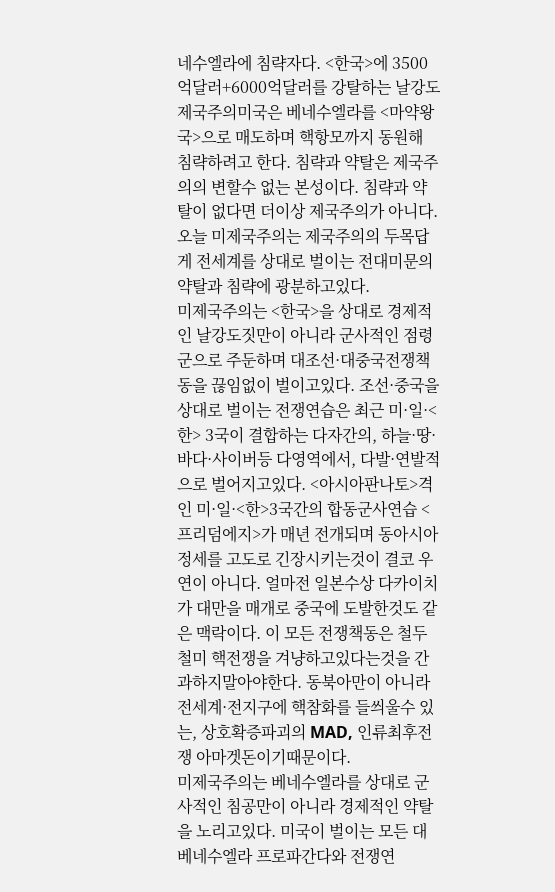네수엘라에 침략자다. <한국>에 3500억달러+6000억달러를 강탈하는 날강도 제국주의미국은 베네수엘라를 <마약왕국>으로 매도하며 핵항모까지 동원해 침략하려고 한다. 침략과 약탈은 제국주의의 변할수 없는 본성이다. 침략과 약탈이 없다면 더이상 제국주의가 아니다. 오늘 미제국주의는 제국주의의 두목답게 전세계를 상대로 벌이는 전대미문의 약탈과 침략에 광분하고있다.
미제국주의는 <한국>을 상대로 경제적인 날강도짓만이 아니라 군사적인 점령군으로 주둔하며 대조선·대중국전쟁책동을 끊임없이 벌이고있다. 조선·중국을 상대로 벌이는 전쟁연습은 최근 미·일·<한> 3국이 결합하는 다자간의, 하늘·땅·바다·사이버등 다영역에서, 다발·연발적으로 벌어지고있다. <아시아판나토>격인 미·일·<한>3국간의 합동군사연습 <프리덤에지>가 매년 전개되며 동아시아정세를 고도로 긴장시키는것이 결코 우연이 아니다. 얼마전 일본수상 다카이치가 대만을 매개로 중국에 도발한것도 같은 맥락이다. 이 모든 전쟁책동은 철두철미 핵전쟁을 겨냥하고있다는것을 간과하지말아야한다. 동북아만이 아니라 전세계·전지구에 핵참화를 들씌울수 있는, 상호확증파괴의 MAD, 인류최후전쟁 아마겟돈이기때문이다.
미제국주의는 베네수엘라를 상대로 군사적인 침공만이 아니라 경제적인 약탈을 노리고있다. 미국이 벌이는 모든 대베네수엘라 프로파간다와 전쟁연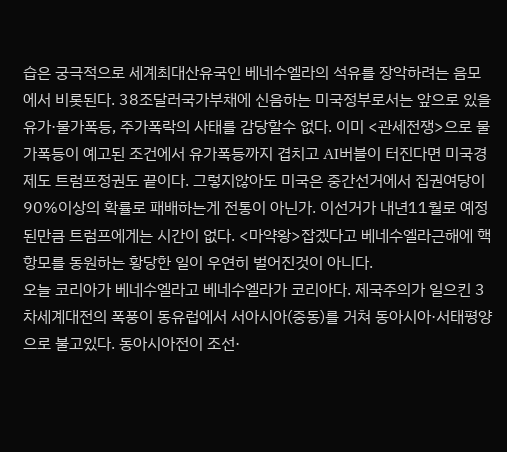습은 궁극적으로 세계최대산유국인 베네수엘라의 석유를 장악하려는 음모에서 비롯된다. 38조달러국가부채에 신음하는 미국정부로서는 앞으로 있을 유가·물가폭등, 주가폭락의 사태를 감당할수 없다. 이미 <관세전쟁>으로 물가폭등이 예고된 조건에서 유가폭등까지 겹치고 AI버블이 터진다면 미국경제도 트럼프정권도 끝이다. 그렇지않아도 미국은 중간선거에서 집권여당이 90%이상의 확률로 패배하는게 전통이 아닌가. 이선거가 내년11월로 예정된만큼 트럼프에게는 시간이 없다. <마약왕>잡겠다고 베네수엘라근해에 핵항모를 동원하는 황당한 일이 우연히 벌어진것이 아니다.
오늘 코리아가 베네수엘라고 베네수엘라가 코리아다. 제국주의가 일으킨 3차세계대전의 폭풍이 동유럽에서 서아시아(중동)를 거쳐 동아시아·서태평양으로 불고있다. 동아시아전이 조선·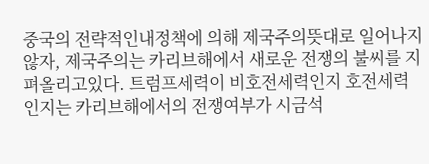중국의 전략적인내정책에 의해 제국주의뜻대로 일어나지않자, 제국주의는 카리브해에서 새로운 전쟁의 불씨를 지펴올리고있다. 트럼프세력이 비호전세력인지 호전세력인지는 카리브해에서의 전쟁여부가 시금석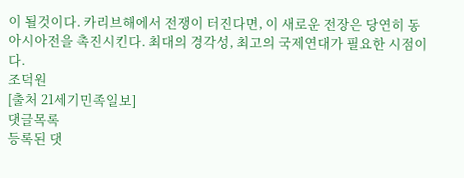이 될것이다. 카리브해에서 전쟁이 터진다면, 이 새로운 전장은 당연히 동아시아전을 촉진시킨다. 최대의 경각성, 최고의 국제연대가 필요한 시점이다.
조덕원
[출처 21세기민족일보]
댓글목록
등록된 댓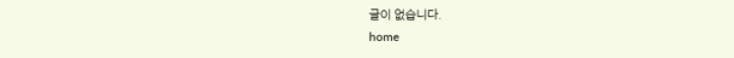글이 없습니다.
home